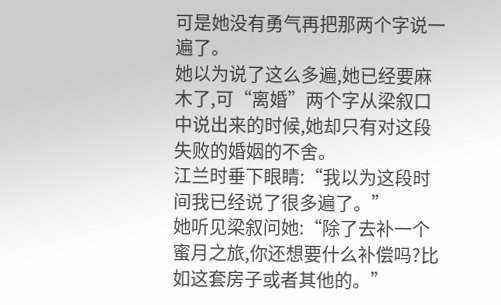可是她没有勇气再把那两个字说一遍了。
她以为说了这么多遍,她已经要麻木了,可“离婚”两个字从梁叙口中说出来的时候,她却只有对这段失败的婚姻的不舍。
江兰时垂下眼睛:“我以为这段时间我已经说了很多遍了。”
她听见梁叙问她:“除了去补一个蜜月之旅,你还想要什么补偿吗?比如这套房子或者其他的。”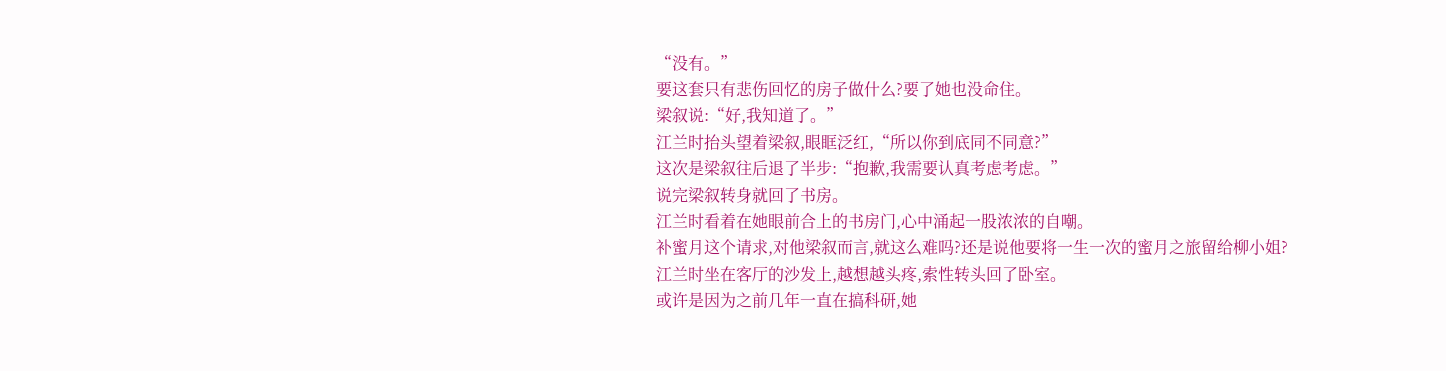“没有。”
要这套只有悲伤回忆的房子做什么?要了她也没命住。
梁叙说:“好,我知道了。”
江兰时抬头望着梁叙,眼眶泛红,“所以你到底同不同意?”
这次是梁叙往后退了半步:“抱歉,我需要认真考虑考虑。”
说完梁叙转身就回了书房。
江兰时看着在她眼前合上的书房门,心中涌起一股浓浓的自嘲。
补蜜月这个请求,对他梁叙而言,就这么难吗?还是说他要将一生一次的蜜月之旅留给柳小姐?
江兰时坐在客厅的沙发上,越想越头疼,索性转头回了卧室。
或许是因为之前几年一直在搞科研,她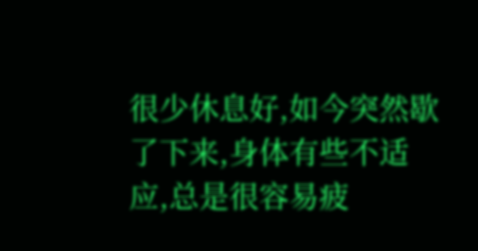很少休息好,如今突然歇了下来,身体有些不适应,总是很容易疲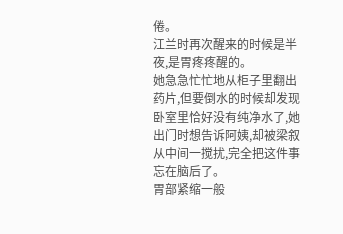倦。
江兰时再次醒来的时候是半夜,是胃疼疼醒的。
她急急忙忙地从柜子里翻出药片,但要倒水的时候却发现卧室里恰好没有纯净水了,她出门时想告诉阿姨,却被梁叙从中间一搅扰,完全把这件事忘在脑后了。
胃部紧缩一般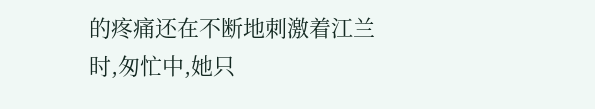的疼痛还在不断地刺激着江兰时,匆忙中,她只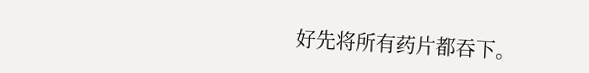好先将所有药片都吞下。